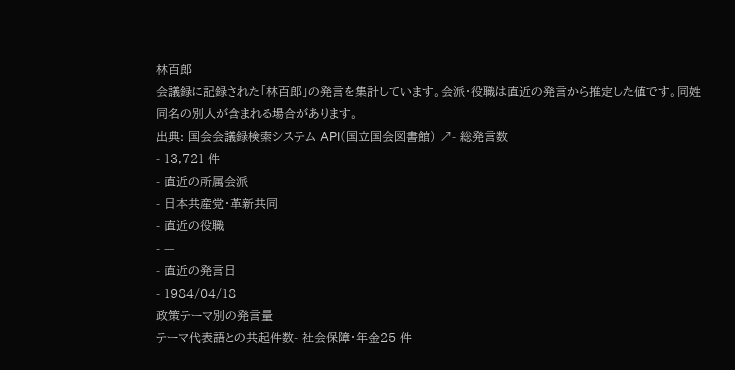林百郎
会議録に記録された「林百郎」の発言を集計しています。会派・役職は直近の発言から推定した値です。同姓同名の別人が含まれる場合があります。
出典: 国会会議録検索システム API(国立国会図書館) ↗- 総発言数
- 13,721 件
- 直近の所属会派
- 日本共産党・革新共同
- 直近の役職
- —
- 直近の発言日
- 1984/04/18
政策テーマ別の発言量
テーマ代表語との共起件数- 社会保障・年金25 件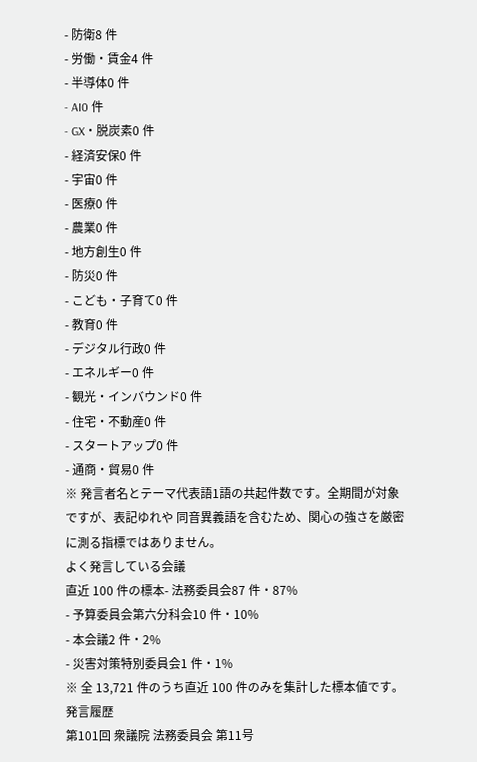- 防衛8 件
- 労働・賃金4 件
- 半導体0 件
- AI0 件
- GX・脱炭素0 件
- 経済安保0 件
- 宇宙0 件
- 医療0 件
- 農業0 件
- 地方創生0 件
- 防災0 件
- こども・子育て0 件
- 教育0 件
- デジタル行政0 件
- エネルギー0 件
- 観光・インバウンド0 件
- 住宅・不動産0 件
- スタートアップ0 件
- 通商・貿易0 件
※ 発言者名とテーマ代表語1語の共起件数です。全期間が対象ですが、表記ゆれや 同音異義語を含むため、関心の強さを厳密に測る指標ではありません。
よく発言している会議
直近 100 件の標本- 法務委員会87 件・87%
- 予算委員会第六分科会10 件・10%
- 本会議2 件・2%
- 災害対策特別委員会1 件・1%
※ 全 13,721 件のうち直近 100 件のみを集計した標本値です。
発言履歴
第101回 衆議院 法務委員会 第11号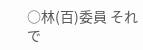○林(百)委員 それで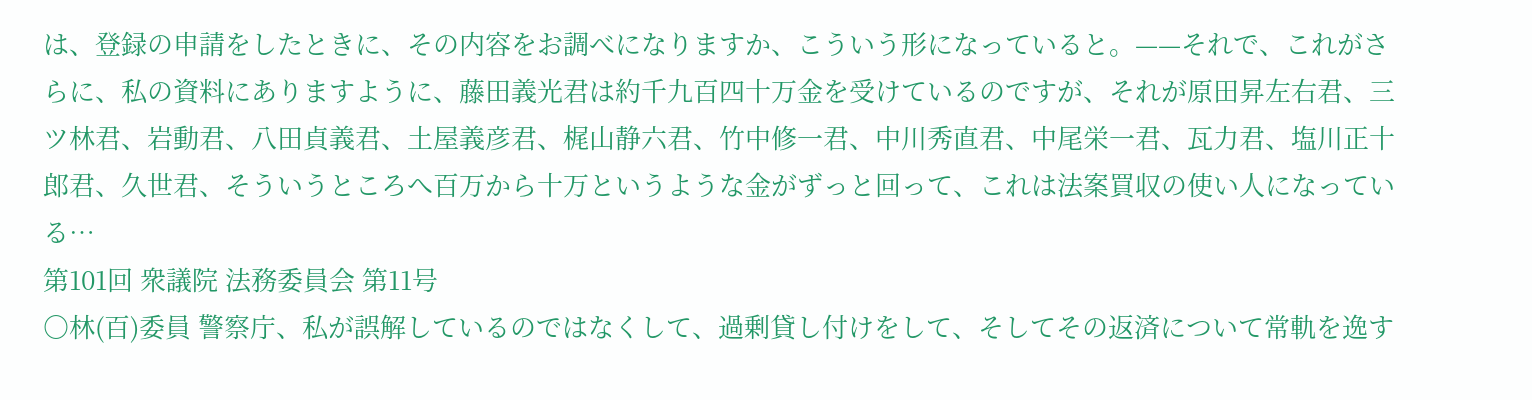は、登録の申請をしたときに、その内容をお調べになりますか、こういう形になっていると。——それで、これがさらに、私の資料にありますように、藤田義光君は約千九百四十万金を受けているのですが、それが原田昇左右君、三ツ林君、岩動君、八田貞義君、土屋義彦君、梶山静六君、竹中修一君、中川秀直君、中尾栄一君、瓦力君、塩川正十郎君、久世君、そういうところへ百万から十万というような金がずっと回って、これは法案買収の使い人になっている…
第101回 衆議院 法務委員会 第11号
○林(百)委員 警察庁、私が誤解しているのではなくして、過剰貸し付けをして、そしてその返済について常軌を逸す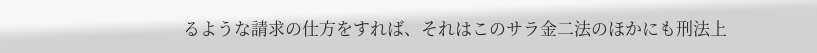るような請求の仕方をすれば、それはこのサラ金二法のほかにも刑法上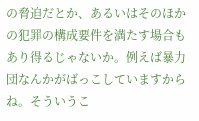の脅迫だとか、あるいはそのほかの犯罪の構成要件を満たす場合もあり得るじゃないか。例えば暴力団なんかがばっこしていますからね。そういうこ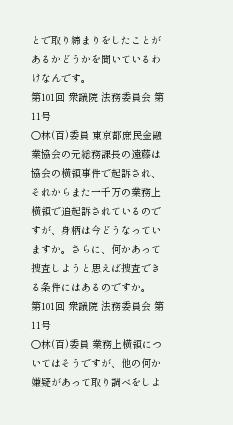とで取り締まりをしたことがあるかどうかを聞いているわけなんです。
第101回 衆議院 法務委員会 第11号
○林(百)委員 東京都庶民金融業協会の元総務課長の遠藤は協会の横領事件で起訴され、それからまた一千万の業務上横領で追起訴されているのですが、身柄は今どうなっていますか。さらに、何かあって捜査しようと思えば捜査できる条件にはあるのですか。
第101回 衆議院 法務委員会 第11号
○林(百)委員 業務上横領についてはそうですが、他の何か嫌疑があって取り調べをしよ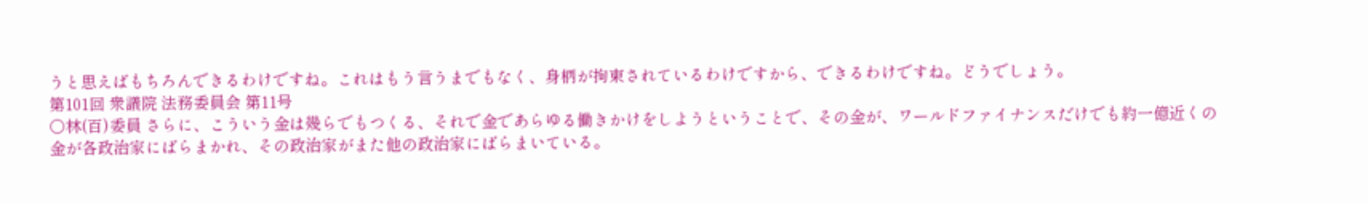うと思えばもちろんできるわけですね。これはもう言うまでもなく、身柄が拘束されているわけですから、できるわけですね。どうでしょう。
第101回 衆議院 法務委員会 第11号
○林(百)委員 さらに、こういう金は幾らでもつくる、それで金であらゆる働きかけをしようということで、その金が、ワールドファイナンスだけでも約一億近くの金が各政治家にばらまかれ、その政治家がまた他の政治家にばらまいている。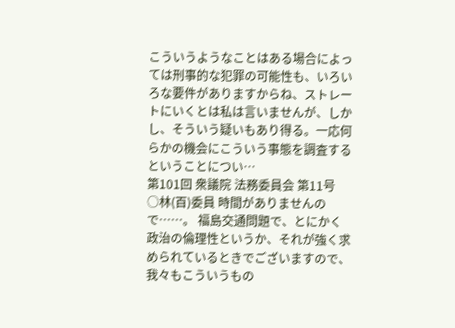こういうようなことはある場合によっては刑事的な犯罪の可能性も、いろいろな要件がありますからね、ストレートにいくとは私は言いませんが、しかし、そういう疑いもあり得る。一応何らかの機会にこういう事態を調査するということについ…
第101回 衆議院 法務委員会 第11号
○林(百)委員 時間がありませんので……。 福島交通問題で、とにかく政治の倫理性というか、それが強く求められているときでございますので、我々もこういうもの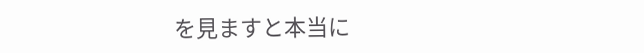を見ますと本当に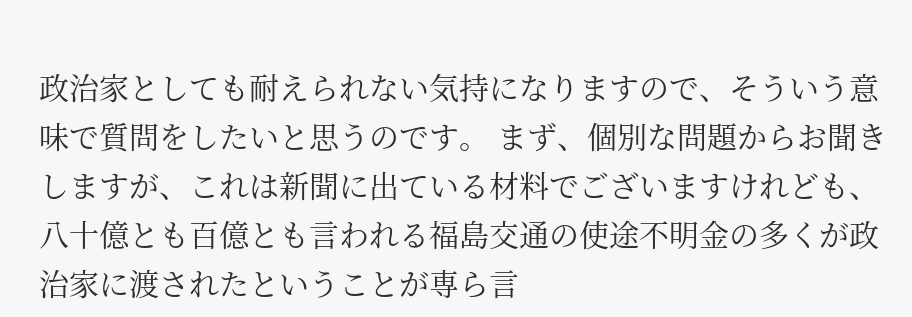政治家としても耐えられない気持になりますので、そういう意味で質問をしたいと思うのです。 まず、個別な問題からお聞きしますが、これは新聞に出ている材料でございますけれども、八十億とも百億とも言われる福島交通の使途不明金の多くが政治家に渡されたということが専ら言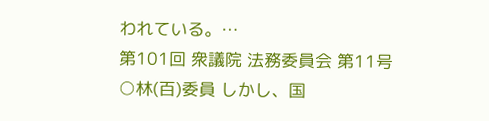われている。…
第101回 衆議院 法務委員会 第11号
○林(百)委員 しかし、国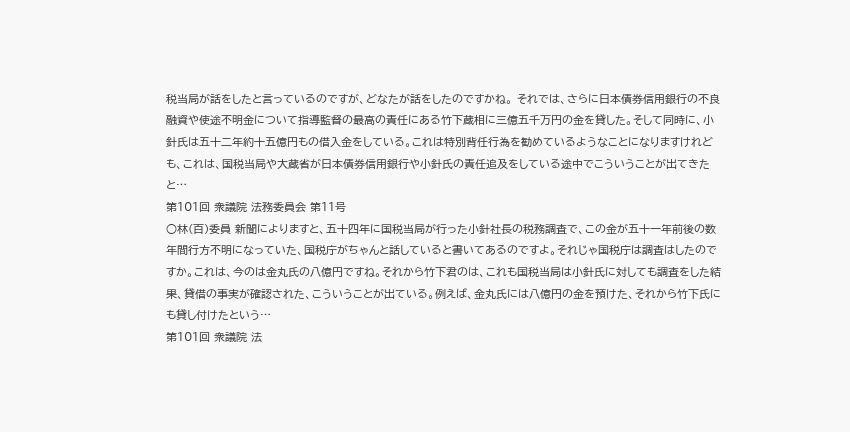税当局が話をしたと言っているのですが、どなたが話をしたのですかね。 それでは、さらに日本債券信用銀行の不良融資や使途不明金について指導監督の最高の責任にある竹下蔵相に三億五千万円の金を貸した。そして同時に、小針氏は五十二年約十五億円もの借入金をしている。これは特別背任行為を勧めているようなことになりますけれども、これは、国税当局や大蔵省が日本債券信用銀行や小針氏の責任追及をしている途中でこういうことが出てきたと…
第101回 衆議院 法務委員会 第11号
○林(百)委員 新聞によりますと、五十四年に国税当局が行った小針社長の税務調査で、この金が五十一年前後の数年間行方不明になっていた、国税庁がちゃんと話していると書いてあるのですよ。それじゃ国税庁は調査はしたのですか。これは、今のは金丸氏の八億円ですね。それから竹下君のは、これも国税当局は小針氏に対しても調査をした結果、貸借の事実が確認された、こういうことが出ている。例えば、金丸氏には八億円の金を預けた、それから竹下氏にも貸し付けたという…
第101回 衆議院 法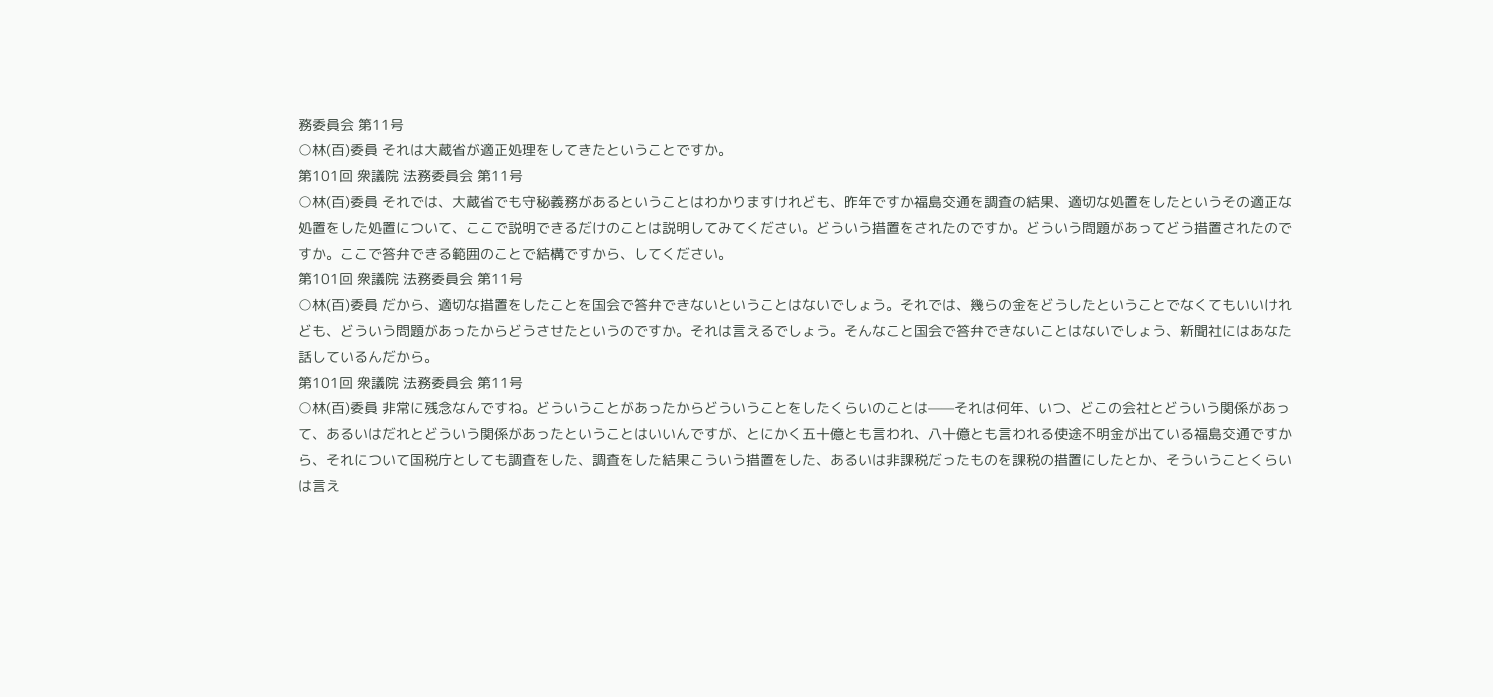務委員会 第11号
○林(百)委員 それは大蔵省が適正処理をしてきたということですか。
第101回 衆議院 法務委員会 第11号
○林(百)委員 それでは、大蔵省でも守秘義務があるということはわかりますけれども、昨年ですか福島交通を調査の結果、適切な処置をしたというその適正な処置をした処置について、ここで説明できるだけのことは説明してみてください。どういう措置をされたのですか。どういう問題があってどう措置されたのですか。ここで答弁できる範囲のことで結構ですから、してください。
第101回 衆議院 法務委員会 第11号
○林(百)委員 だから、適切な措置をしたことを国会で答弁できないということはないでしょう。それでは、幾らの金をどうしたということでなくてもいいけれども、どういう問題があったからどうさせたというのですか。それは言えるでしょう。そんなこと国会で答弁できないことはないでしょう、新聞社にはあなた話しているんだから。
第101回 衆議院 法務委員会 第11号
○林(百)委員 非常に残念なんですね。どういうことがあったからどういうことをしたくらいのことは——それは何年、いつ、どこの会社とどういう関係があって、あるいはだれとどういう関係があったということはいいんですが、とにかく五十億とも言われ、八十億とも言われる使途不明金が出ている福島交通ですから、それについて国税庁としても調査をした、調査をした結果こういう措置をした、あるいは非課税だったものを課税の措置にしたとか、そういうことくらいは言え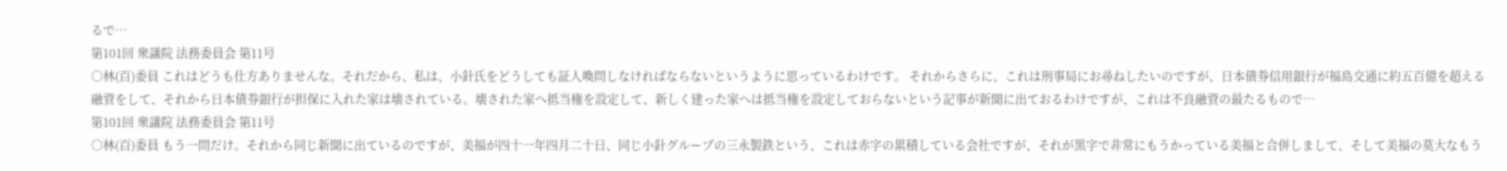るで…
第101回 衆議院 法務委員会 第11号
○林(百)委員 これはどうも仕方ありませんな。それだから、私は、小針氏をどうしても証人喚問しなければならないというように思っているわけです。 それからさらに、これは刑事局にお尋ねしたいのですが、日本債券信用銀行が福島交通に約五百億を超える融資をして、それから日本債券銀行が担保に入れた家は壊されている。壊された家へ抵当権を設定して、新しく建った家へは抵当権を設定しておらないという記事が新聞に出ておるわけですが、これは不良融資の最たるもので…
第101回 衆議院 法務委員会 第11号
○林(百)委員 もう一問だけ。それから同じ新聞に出ているのですが、美福が四十一年四月二十日、同じ小針グループの三永製鉄という、これは赤字の累積している会社ですが、それが黒字で非常にもうかっている美福と合併しまして、そして美福の莫大なもう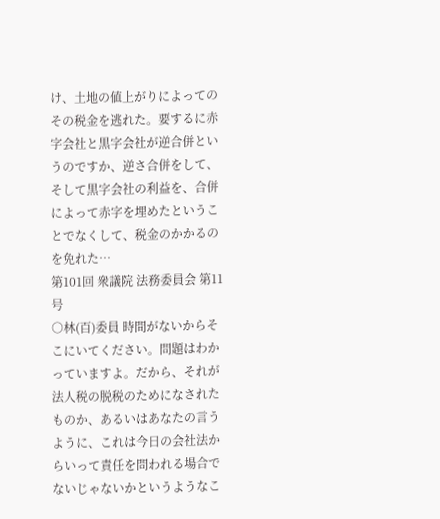け、土地の値上がりによってのその税金を逃れた。要するに赤字会社と黒字会社が逆合併というのですか、逆さ合併をして、そして黒字会社の利益を、合併によって赤字を埋めたということでなくして、税金のかかるのを免れた…
第101回 衆議院 法務委員会 第11号
○林(百)委員 時間がないからそこにいてください。問題はわかっていますよ。だから、それが法人税の脱税のためになされたものか、あるいはあなたの言うように、これは今日の会社法からいって責任を問われる場合でないじゃないかというようなこ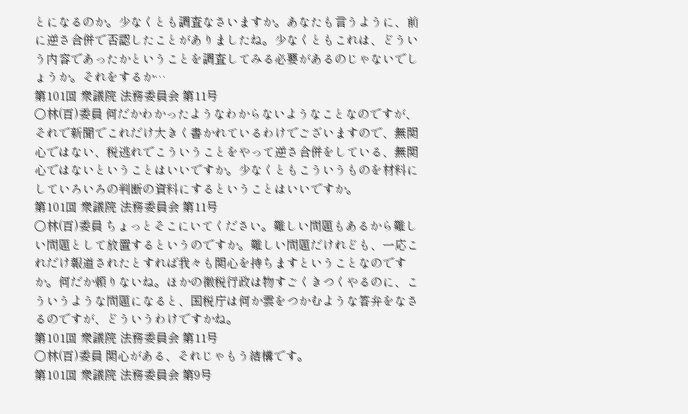とになるのか。少なくとも調査なさいますか。あなたも言うように、前に逆さ合併で否認したことがありましたね。少なくともこれは、どういう内容であったかということを調査してみる必要があるのじゃないでしょうか。それをするか…
第101回 衆議院 法務委員会 第11号
○林(百)委員 何だかわかったようなわからないようなことなのですが、それで新聞でこれだけ大きく書かれているわけでございますので、無関心ではない、税逃れでこういうことをやって逆さ合併をしている、無関心ではないということはいいですか。少なくともこういうものを材料にしていろいろの判断の資料にするということはいいですか。
第101回 衆議院 法務委員会 第11号
○林(百)委員 ちょっとそこにいてください。難しい問題もあるから難しい問題として放置するというのですか。難しい問題だけれども、一応これだけ報道されたとすれば我々も関心を持ちますということなのですか。何だか頼りないね。ほかの徴税行政は物すごくきつくやるのに、こういうような問題になると、国税庁は何か雲をつかむような答弁をなさるのですが、どういうわけですかね。
第101回 衆議院 法務委員会 第11号
○林(百)委員 関心がある、それじゃもう結構です。
第101回 衆議院 法務委員会 第9号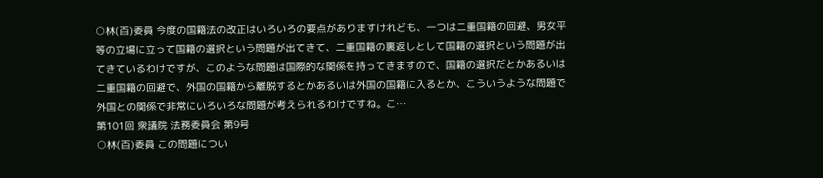○林(百)委員 今度の国籍法の改正はいろいろの要点がありますけれども、一つは二重国籍の回避、男女平等の立場に立って国籍の選択という問題が出てきて、二重国籍の裏返しとして国籍の選択という問題が出てきているわけですが、このような問題は国際的な関係を持ってきますので、国籍の選択だとかあるいは二重国籍の回避で、外国の国籍から離脱するとかあるいは外国の国籍に入るとか、こういうような問題で外国との関係で非常にいろいろな問題が考えられるわけですね。こ…
第101回 衆議院 法務委員会 第9号
○林(百)委員 この問題につい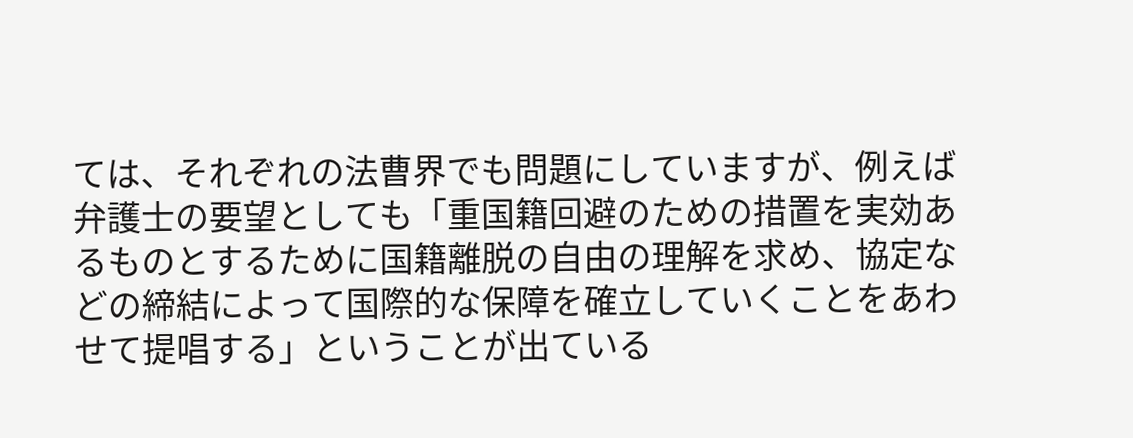ては、それぞれの法曹界でも問題にしていますが、例えば弁護士の要望としても「重国籍回避のための措置を実効あるものとするために国籍離脱の自由の理解を求め、協定などの締結によって国際的な保障を確立していくことをあわせて提唱する」ということが出ている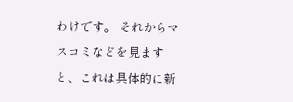わけです。 それからマスコミなどを見ますと、これは具体的に新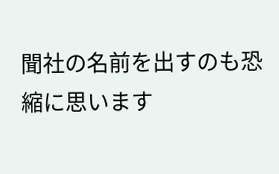聞社の名前を出すのも恐縮に思います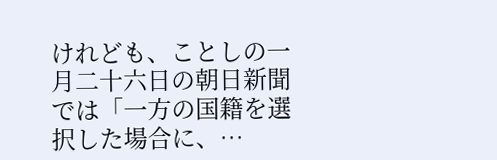けれども、ことしの一月二十六日の朝日新聞では「一方の国籍を選択した場合に、…